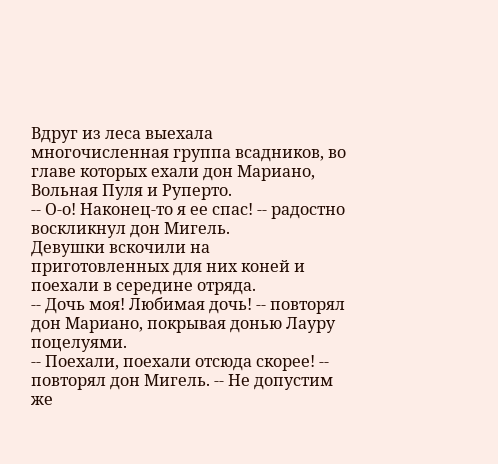Вдруг из леса выехала многочисленная группа всадников, во главе которых ехали дон Мариано, Вольная Пуля и Руперто.
-- О-о! Наконец-то я ее спас! -- радостно воскликнул дон Мигель.
Девушки вскочили на приготовленных для них коней и поехали в середине отряда.
-- Дочь моя! Любимая дочь! -- повторял дон Мариано, покрывая донью Лауру поцелуями.
-- Поехали, поехали отсюда скорее! -- повторял дон Мигель. -- Не допустим же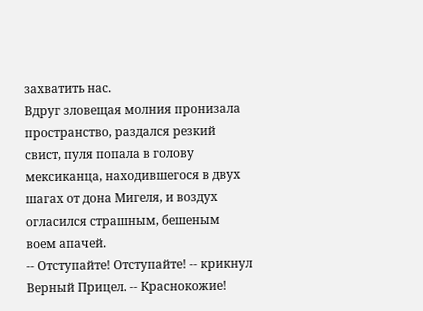захватить нас.
Вдруг зловещая молния пронизала пространство, раздался резкий свист, пуля попала в голову мексиканца, находившегося в двух шагах от дона Мигеля, и воздух огласился страшным, бешеным воем апачей.
-- Отступайте! Отступайте! -- крикнул Верный Прицел. -- Краснокожие!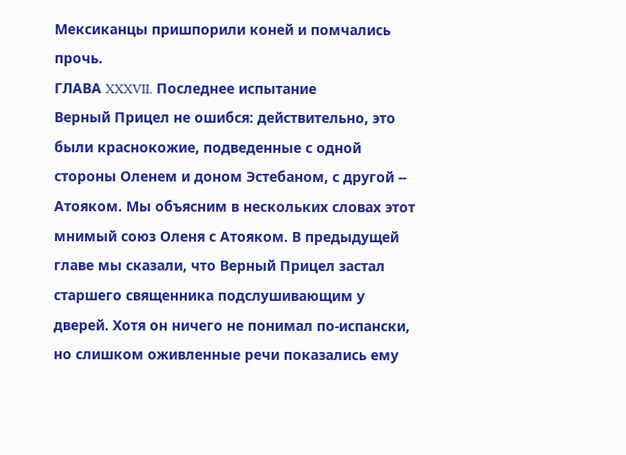Мексиканцы пришпорили коней и помчались прочь.
ГЛАВА XXXVII. Последнее испытание
Верный Прицел не ошибся: действительно, это были краснокожие, подведенные с одной стороны Оленем и доном Эстебаном, с другой -- Атояком. Мы объясним в нескольких словах этот мнимый союз Оленя с Атояком. В предыдущей главе мы сказали, что Верный Прицел застал старшего священника подслушивающим у дверей. Хотя он ничего не понимал по-испански, но слишком оживленные речи показались ему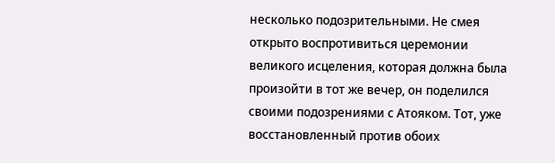несколько подозрительными. Не смея открыто воспротивиться церемонии великого исцеления, которая должна была произойти в тот же вечер, он поделился своими подозрениями с Атояком. Тот, уже восстановленный против обоих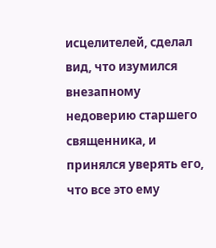исцелителей, сделал вид, что изумился внезапному недоверию старшего священника, и принялся уверять его, что все это ему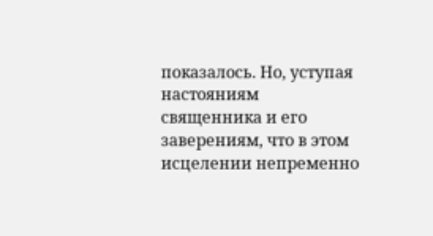показалось. Но, уступая настояниям священника и его заверениям, что в этом исцелении непременно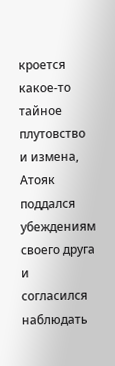кроется какое-то тайное плутовство и измена, Атояк поддался убеждениям своего друга и согласился наблюдать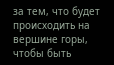за тем, что будет происходить на вершине горы, чтобы быть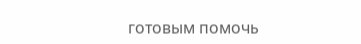готовым помочь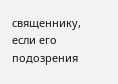священнику, если его подозрения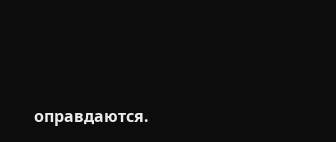оправдаются.